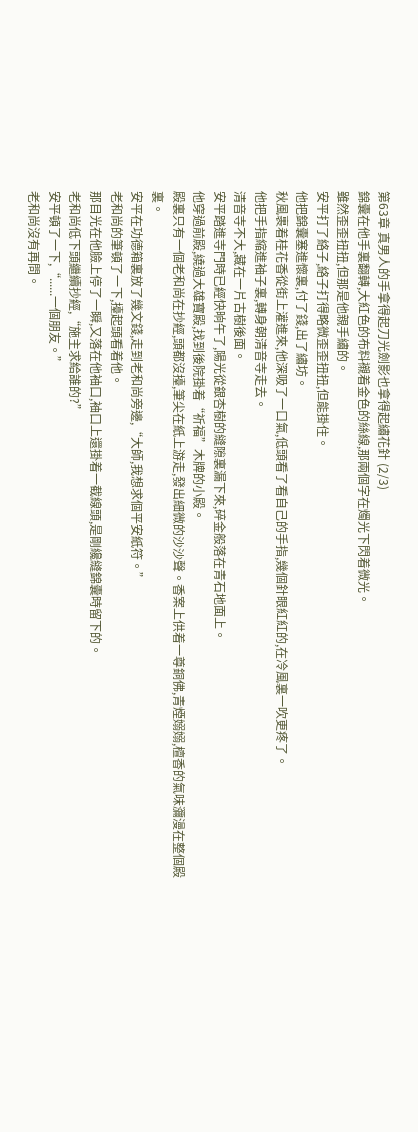第63章 真男人的手拿得起刀光劍影也拿得起繡花針 (2/3)
錦囊在他手裏翻轉,大紅色的布料襯着金色的絲線,那兩個字在燭光下閃着微光。
雖然歪歪扭扭,但那是他親手繡的。
安平打了絡子,絡子打得略微歪歪扭扭,但能掛住。
他把錦囊塞進懷裏,付了錢,出了繡坊。
秋風裹着桂花香從街上灌進來,他深吸了一口氣,低頭看了看自己的手指,幾個針眼紅紅的,在冷風裏一吹更疼了。
他把手指縮進袖子裏,轉身朝清音寺走去。
清音寺不大,藏在一片古樹後面。
安平踏進寺門時已經快晌午了,陽光從銀杏樹的縫隙裏漏下來,碎金般落在青石地面上。
他穿過前殿,繞過大雄寶殿,找到後院掛着“祈福”木牌的小殿。
殿裏只有一個老和尚在抄經,頭都沒擡,筆尖在紙上游走,發出細微的沙沙聲。香案上供着一尊銅佛,青煙嫋嫋,檀香的氣味瀰漫在整個殿裏。
安平在功德箱裏放了幾文錢,走到老和尚旁邊,“大師,我想求個平安紙符。”
老和尚的筆頓了一下,擡起頭看着他。
那目光在他臉上停了一瞬,又落在他袖口,袖口上還掛着一截線頭,是剛纔縫錦囊時留下的。
老和尚低下頭繼續抄經,“施主求給誰的?”
安平頓了一下,“......一個朋友。”
老和尚沒有再問。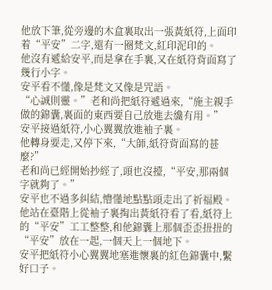他放下筆,從旁邊的木盒裏取出一張黃紙符,上面印着“平安”二字,還有一圈梵文,紅印泥印的。
他沒有遞給安平,而是拿在手裏,又在紙符背面寫了幾行小字。
安平看不懂,像是梵文又像是咒語。
“心誠則靈。”老和尚把紙符遞過來,“施主親手做的錦囊,裏面的東西要自己放進去纔有用。”
安平接過紙符,小心翼翼放進袖子裏。
他轉身要走,又停下來,“大師,紙符背面寫的甚麼?”
老和尚已經開始抄經了,頭也沒擡,“平安,那兩個字就夠了。”
安平也不過多糾結,懵懂地點點頭走出了祈福殿。
他站在臺階上從袖子裏掏出黃紙符看了看,紙符上的“平安”工工整整,和他錦囊上那個歪歪扭扭的“平安”放在一起,一個天上一個地下。
安平把紙符小心翼翼地塞進懷裏的紅色錦囊中,繫好口子。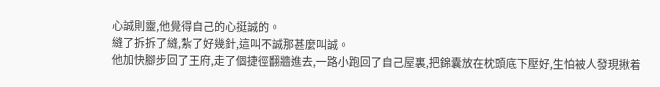心誠則靈,他覺得自己的心挺誠的。
縫了拆拆了縫,紮了好幾針,這叫不誠那甚麼叫誠。
他加快腳步回了王府,走了個捷徑翻牆進去,一路小跑回了自己屋裏,把錦囊放在枕頭底下壓好,生怕被人發現揪着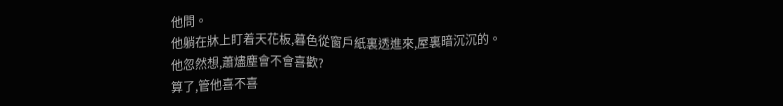他問。
他躺在牀上盯着天花板,暮色從窗戶紙裏透進來,屋裏暗沉沉的。
他忽然想,蕭燼塵會不會喜歡?
算了,管他喜不喜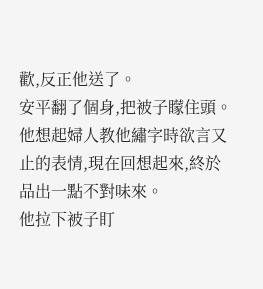歡,反正他送了。
安平翻了個身,把被子矇住頭。
他想起婦人教他繡字時欲言又止的表情,現在回想起來,終於品出一點不對味來。
他拉下被子盯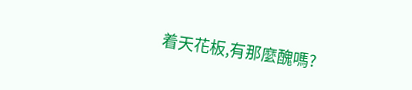着天花板,有那麼醜嗎?